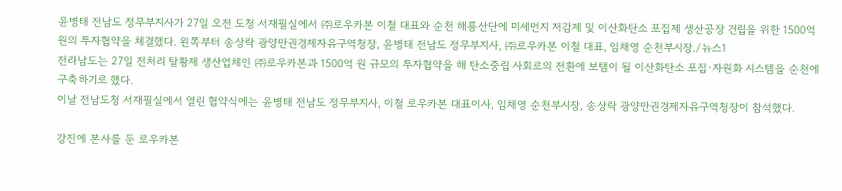윤병태 전남도 정무부지사가 27일 오전 도청 서재필실에서 ㈜로우카본 이철 대표와 순천 해룡산단에 미세먼지 저감제 및 이산화탄소 포집제 생산공장 건립을 위한 1500억 원의 투자협약을 체결했다. 왼쪽부터 송상락 광양만권경제자유구역청장, 윤병태 전남도 정무부지사, ㈜로우카본 이철 대표, 임채영 순천부시장./뉴스1
전라남도는 27일 전처리 탈황제 생산업체인 ㈜로우카본과 1500억 원 규모의 투자협약을 해 탄소중립 사회로의 전환에 보탬이 될 이산화탄소 포집·자원화 시스템을 순천에 구축하기로 했다.
이날 전남도청 서재필실에서 열린 협약식에는 윤병태 전남도 정무부지사, 이철 로우카본 대표이사, 임채영 순천부시장, 송상락 광양만권경제자유구역청장이 참석했다.

강진에 본사를 둔 로우카본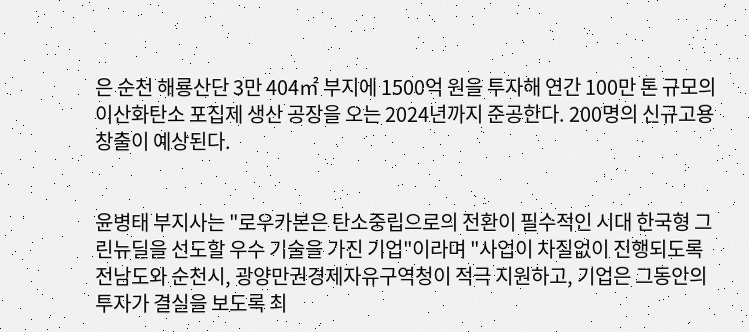은 순천 해룡산단 3만 404㎡ 부지에 1500억 원을 투자해 연간 100만 톤 규모의 이산화탄소 포집제 생산 공장을 오는 2024년까지 준공한다. 200명의 신규고용 창출이 예상된다.


윤병태 부지사는 "로우카본은 탄소중립으로의 전환이 필수적인 시대 한국형 그린뉴딜을 선도할 우수 기술을 가진 기업"이라며 "사업이 차질없이 진행되도록 전남도와 순천시, 광양만권경제자유구역청이 적극 지원하고, 기업은 그동안의 투자가 결실을 보도록 최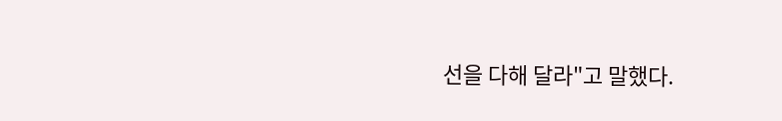선을 다해 달라"고 말했다.